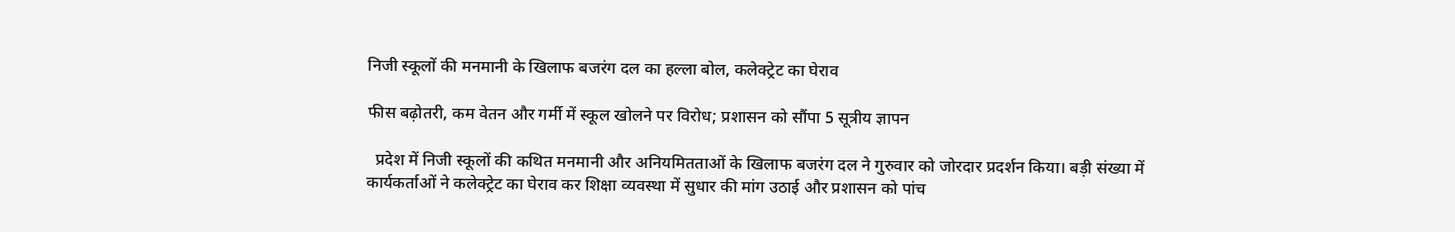निजी स्कूलों की मनमानी के खिलाफ बजरंग दल का हल्ला बोल, कलेक्ट्रेट का घेराव

फीस बढ़ोतरी, कम वेतन और गर्मी में स्कूल खोलने पर विरोध; प्रशासन को सौंपा 5 सूत्रीय ज्ञापन

  प्रदेश में निजी स्कूलों की कथित मनमानी और अनियमितताओं के खिलाफ बजरंग दल ने गुरुवार को जोरदार प्रदर्शन किया। बड़ी संख्या में कार्यकर्ताओं ने कलेक्ट्रेट का घेराव कर शिक्षा व्यवस्था में सुधार की मांग उठाई और प्रशासन को पांच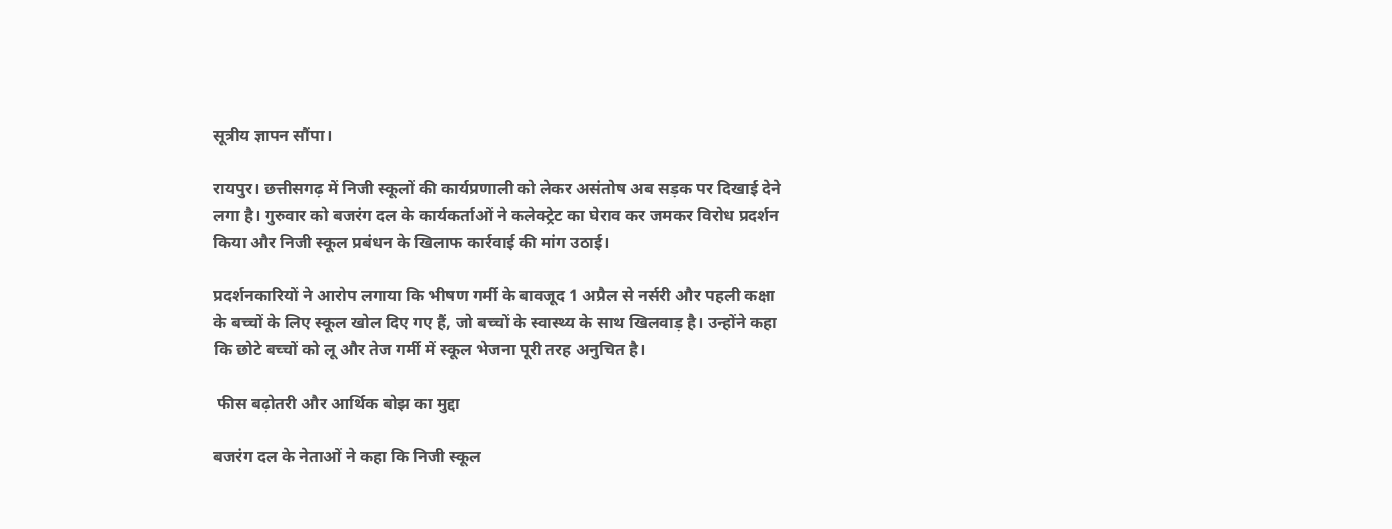सूत्रीय ज्ञापन सौंपा।

रायपुर। छत्तीसगढ़ में निजी स्कूलों की कार्यप्रणाली को लेकर असंतोष अब सड़क पर दिखाई देने लगा है। गुरुवार को बजरंग दल के कार्यकर्ताओं ने कलेक्ट्रेट का घेराव कर जमकर विरोध प्रदर्शन किया और निजी स्कूल प्रबंधन के खिलाफ कार्रवाई की मांग उठाई।

प्रदर्शनकारियों ने आरोप लगाया कि भीषण गर्मी के बावजूद 1 अप्रैल से नर्सरी और पहली कक्षा के बच्चों के लिए स्कूल खोल दिए गए हैं, जो बच्चों के स्वास्थ्य के साथ खिलवाड़ है। उन्होंने कहा कि छोटे बच्चों को लू और तेज गर्मी में स्कूल भेजना पूरी तरह अनुचित है।

 फीस बढ़ोतरी और आर्थिक बोझ का मुद्दा

बजरंग दल के नेताओं ने कहा कि निजी स्कूल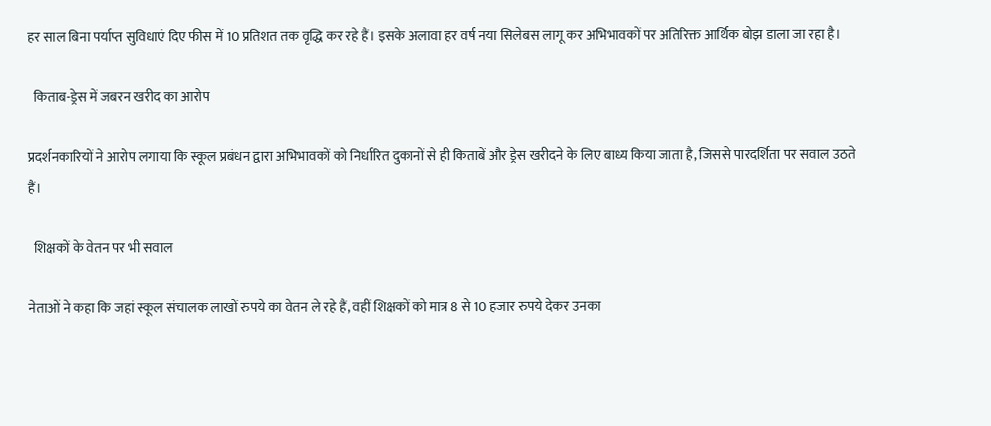हर साल बिना पर्याप्त सुविधाएं दिए फीस में 10 प्रतिशत तक वृद्धि कर रहे हैं। इसके अलावा हर वर्ष नया सिलेबस लागू कर अभिभावकों पर अतिरिक्त आर्थिक बोझ डाला जा रहा है।

  किताब-ड्रेस में जबरन खरीद का आरोप

प्रदर्शनकारियों ने आरोप लगाया कि स्कूल प्रबंधन द्वारा अभिभावकों को निर्धारित दुकानों से ही किताबें और ड्रेस खरीदने के लिए बाध्य किया जाता है, जिससे पारदर्शिता पर सवाल उठते हैं।

  शिक्षकों के वेतन पर भी सवाल

नेताओं ने कहा कि जहां स्कूल संचालक लाखों रुपये का वेतन ले रहे हैं, वहीं शिक्षकों को मात्र 8 से 10 हजार रुपये देकर उनका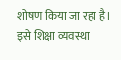शोषण किया जा रहा है। इसे शिक्षा व्यवस्था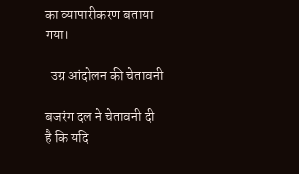का व्यापारीकरण बताया गया।

  उग्र आंदोलन की चेतावनी

बजरंग दल ने चेतावनी दी है कि यदि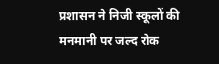प्रशासन ने निजी स्कूलों की मनमानी पर जल्द रोक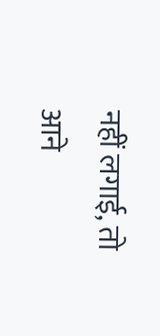नहीं लगाई, तो आने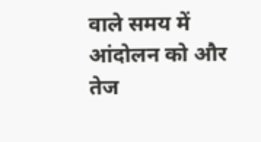वाले समय में आंदोलन को और तेज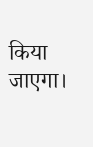किया जाएगा।